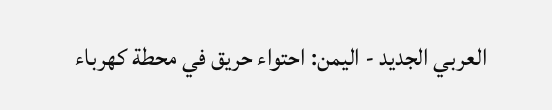العربي الجديد - اليمن: احتواء حريق في محطة كهرباء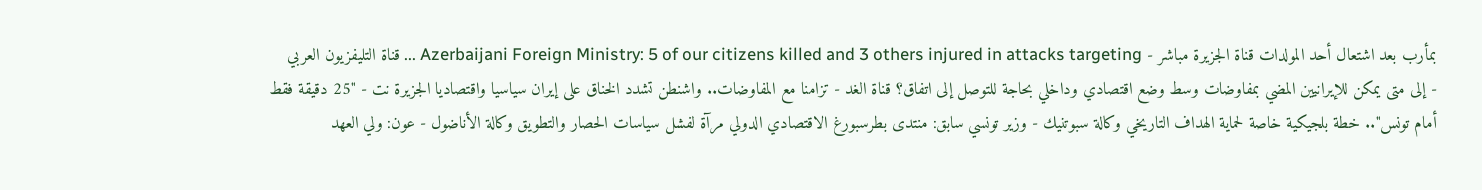بمأرب بعد اشتعال أحد المولدات قناة الجزيرة مباشر - Azerbaijani Foreign Ministry: 5 of our citizens killed and 3 others injured in attacks targeting ... قناة التليفزيون العربي - إلى متى يمكن للإيرانيين المضي بمفاوضات وسط وضع اقتصادي وداخلي بحاجة للتوصل إلى اتفاق؟ قناة الغد - تزامنا مع المفاوضات.. واشنطن تشدد الخناق على إيران سياسيا واقتصاديا الجزيرة نت - "25 دقيقة فقط أمام تونس".. خطة بلجيكية خاصة لحماية الهداف التاريخي وكالة سبوتنيك - وزير تونسي سابق: منتدى بطرسبورغ الاقتصادي الدولي مرآة لفشل سياسات الحصار والتطويق وكالة الأناضول - عون: ولي العهد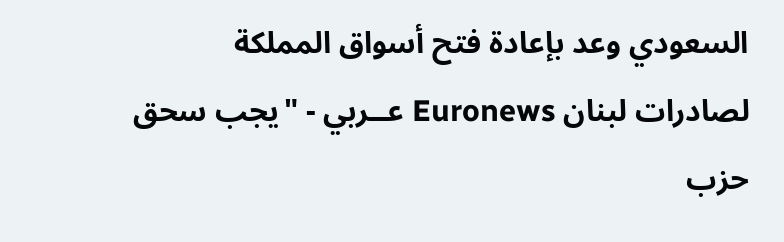السعودي وعد بإعادة فتح أسواق المملكة لصادرات لبنان Euronews عــربي - "يجب سحق حزب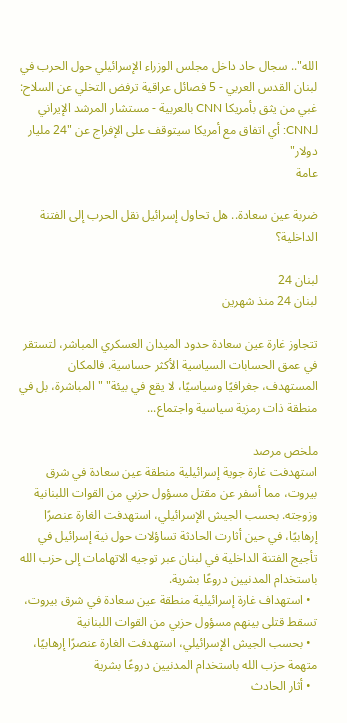الله".. سجال حاد داخل مجلس الوزراء الإسرائيلي حول الحرب في لبنان القدس العربي - 5 فصائل عراقية ترفض التخلي عن السلاح: غبي من يثق بأمريكا CNN بالعربية - مستشار المرشد الإيراني لـCNN: أي اتفاق مع أمريكا سيتوقف على الإفراج عن "24 مليار دولار"
عامة

ضربة عين سعادة.. هل تحاول إسرائيل نقل الحرب إلى الفتنة الداخلية؟

لبنان 24
لبنان 24 منذ شهرين

تتجاوز غارة عين سعادة حدود الميدان العسكري المباشر، لتستقر في عمق الحسابات السياسية الأكثر حساسية. فالمكان المستهدف، جغرافيًا وسياسيًا، لا يقع في بيئة" " المباشرة، بل في منطقة ذات رمزية سياسية واجتماع...

ملخص مرصد
استهدفت غارة جوية إسرائيلية منطقة عين سعادة في شرق بيروت، مما أسفر عن مقتل مسؤول حزبي من القوات اللبنانية وزوجته. بحسب الجيش الإسرائيلي، استهدفت الغارة عنصرًا إرهابيًا، في حين أثارت الحادثة تساؤلات حول نية إسرائيل في تأجيج الفتنة الداخلية في لبنان عبر توجيه الاتهامات إلى حزب الله باستخدام المدنيين دروعًا بشرية.
  • استهداف غارة إسرائيلية منطقة عين سعادة في شرق بيروت، تسقط قتلى بينهم مسؤول حزبي من القوات اللبنانية
  • بحسب الجيش الإسرائيلي، استهدفت الغارة عنصرًا إرهابيًا، متهمة حزب الله باستخدام المدنيين دروعًا بشرية
  • أثار الحادث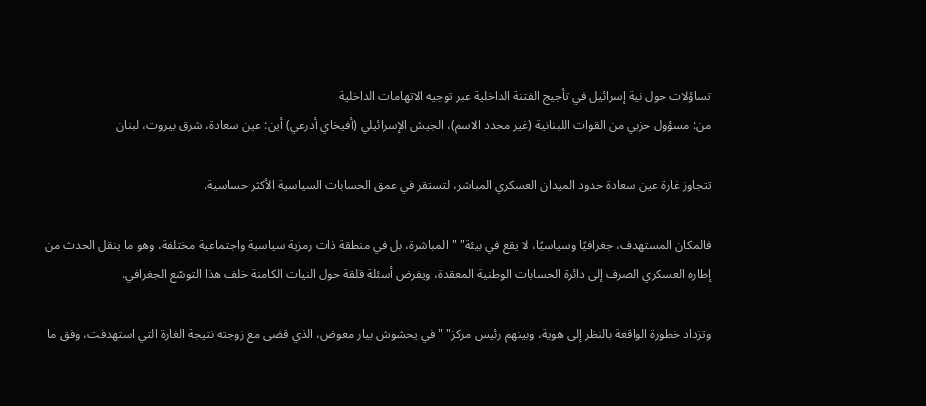تساؤلات حول نية إسرائيل في تأجيج الفتنة الداخلية عبر توجيه الاتهامات الداخلية
من: مسؤول حزبي من القوات اللبنانية (غير محدد الاسم)، الجيش الإسرائيلي (أفيخاي أدرعي) أين: عين سعادة، شرق بيروت، لبنان

تتجاوز غارة عين سعادة حدود الميدان العسكري المباشر، لتستقر في عمق الحسابات السياسية الأكثر حساسية.

فالمكان المستهدف، جغرافيًا وسياسيًا، لا يقع في بيئة" " المباشرة، بل في منطقة ذات رمزية سياسية واجتماعية مختلفة، وهو ما ينقل الحدث من إطاره العسكري الصرف إلى دائرة الحسابات الوطنية المعقدة، ويفرض أسئلة قلقة حول النيات الكامنة خلف هذا التوسّع الجغرافي.

وتزداد خطورة الواقعة بالنظر إلى هوية، وبينهم رئيس مركز" " في يحشوش بيار معوض، الذي قضى مع زوجته نتيجة الغارة التي استهدفت، وفق ما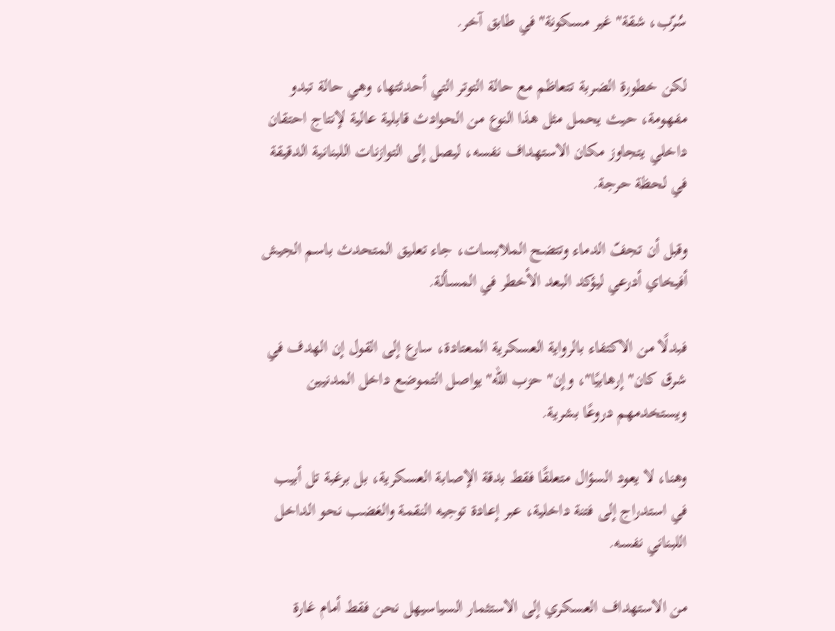سُرّب، شقة" غير مسكونة" في طابق آخر.

لكن خطورة الضربة تتعاظم مع حالة التوتر التي أحدثتها، وهي حالة تبدو مفهومة، حيث يحمل مثل هذا النوع من الحوادث قابلية عالية لإنتاج احتقان داخلي يتجاوز مكان الاستهداف نفسه، ليصل إلى التوازنات اللبنانية الدقيقة في لحظة حرجة.

وقبل أن تجفّ الدماء وتتضح الملابسات، جاء تعليق المتحدث باسم الجيش أفيخاي أدرعي ليؤكد البعد الأخطر في المسألة.

فبدلًا من الاكتفاء بالرواية العسكرية المعتادة، سارع إلى القول إن الهدف في شرق كان" إرهابيًا"، وإن" حزب الله" يواصل التموضع داخل المدنيين ويستخدمهم دروعًا بشرية.

وهنا، لا يعود السؤال متعلقًا فقط بدقة الإصابة العسكرية، بل برغبة تل أبيب في استدراج إلى فتنة داخلية، عبر إعادة توجيه النقمة والغضب نحو الداخل اللبناني نفسه.

من الاستهداف العسكري إلى الاستثمار السياسيهل نحن فقط أمام غارة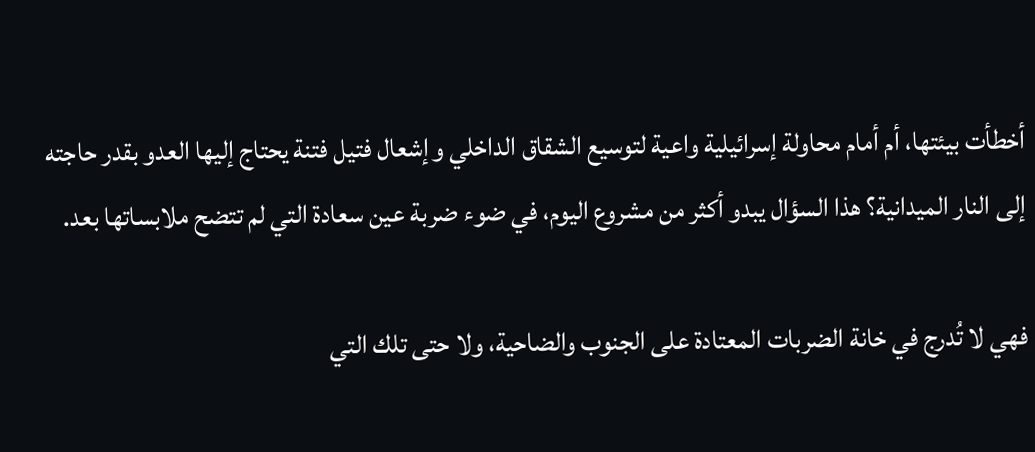أخطأت بيئتها، أم أمام محاولة إسرائيلية واعية لتوسيع الشقاق الداخلي وإشعال فتيل فتنة يحتاج إليها العدو بقدر حاجته إلى النار الميدانية؟ هذا السؤال يبدو أكثر من مشروع اليوم، في ضوء ضربة عين سعادة التي لم تتضح ملابساتها بعد.

فهي لا تُدرج في خانة الضربات المعتادة على الجنوب والضاحية، ولا حتى تلك التي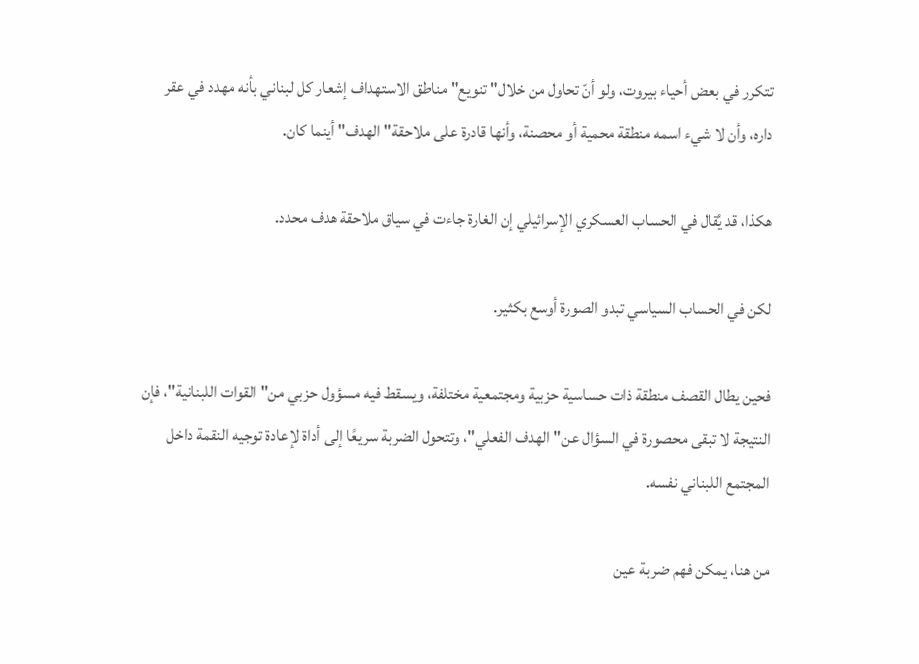تتكرر في بعض أحياء بيروت، ولو أنّ تحاول من خلال" تنويع" مناطق الاستهداف إشعار كل لبناني بأنه مهدد في عقر داره، وأن لا شيء اسمه منطقة محمية أو محصنة، وأنها قادرة على ملاحقة" الهدف" أينما كان.

هكذا، قد يُقال في الحساب العسكري الإسرائيلي إن الغارة جاءت في سياق ملاحقة هدف محدد.

لكن في الحساب السياسي تبدو الصورة أوسع بكثير.

فحين يطال القصف منطقة ذات حساسية حزبية ومجتمعية مختلفة، ويسقط فيه مسؤول حزبي من" القوات اللبنانية"، فإن النتيجة لا تبقى محصورة في السؤال عن" الهدف الفعلي"، وتتحول الضربة سريعًا إلى أداة لإعادة توجيه النقمة داخل المجتمع اللبناني نفسه.

من هنا، يمكن فهم ضربة عين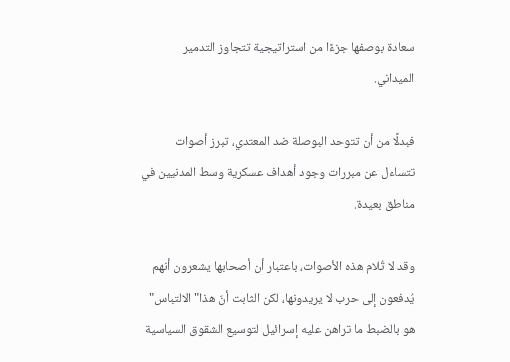سعادة بوصفها جزءًا من استراتيجية تتجاوز التدمير الميداني.

فبدلًا من أن تتوحد البوصلة ضد المعتدي، تبرز أصوات تتساءل عن مبررات وجود أهداف عسكرية وسط المدنيين في مناطق بعيدة.

وقد لا تُلام هذه الأصوات، باعتبار أن أصحابها يشعرون أنهم يُدفعون إلى حرب لا يريدونها، لكن الثابت أنّ هذا" الالتباس" هو بالضبط ما تراهن عليه إسرائيل لتوسيع الشقوق السياسية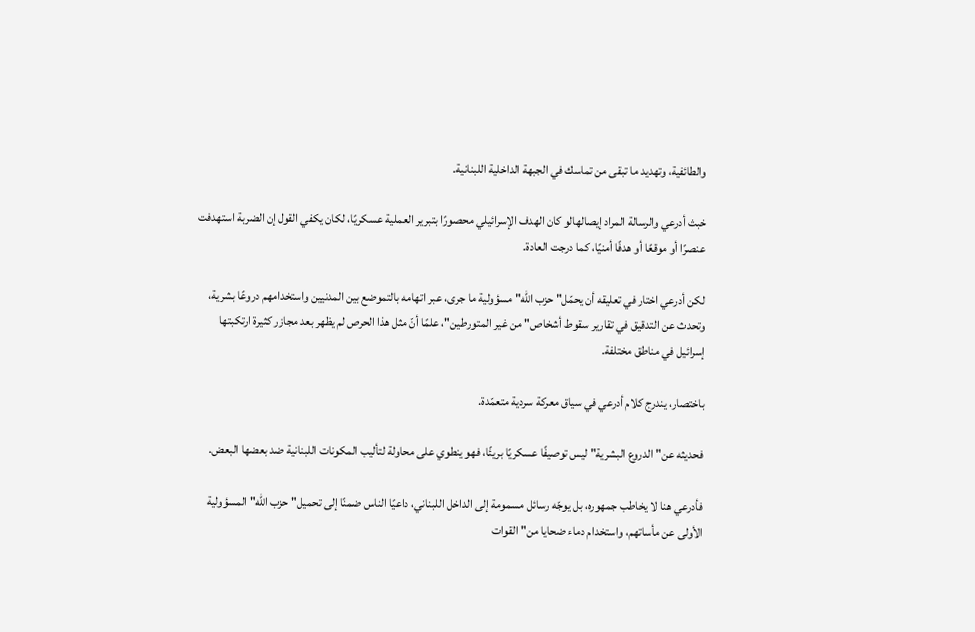والطائفية، وتهديد ما تبقى من تماسك في الجبهة الداخلية اللبنانية.

خبث أدرعي والرسالة المراد إيصالهالو كان الهدف الإسرائيلي محصورًا بتبرير العملية عسكريًا، لكان يكفي القول إن الضربة استهدفت عنصرًا أو موقعًا أو هدفًا أمنيًا، كما درجت العادة.

لكن أدرعي اختار في تعليقه أن يحمّل" حزب الله" مسؤولية ما جرى، عبر اتهامه بالتموضع بين المدنيين واستخدامهم دروعًا بشرية، وتحدث عن التدقيق في تقارير سقوط أشخاص" من غير المتورطين"، علمًا أنّ مثل هذا الحرص لم يظهر بعد مجازر كثيرة ارتكبتها إسرائيل في مناطق مختلفة.

باختصار، يندرج كلام أدرعي في سياق معركة سردية متعمّدة.

فحديثه عن" الدروع البشرية" ليس توصيفًا عسكريًا بريئًا، فهو ينطوي على محاولة لتأليب المكونات اللبنانية ضد بعضها البعض.

فأدرعي هنا لا يخاطب جمهوره، بل يوجّه رسائل مسمومة إلى الداخل اللبناني، داعيًا الناس ضمنًا إلى تحميل" حزب الله" المسؤولية الأولى عن مأساتهم، واستخدام دماء ضحايا من" القوات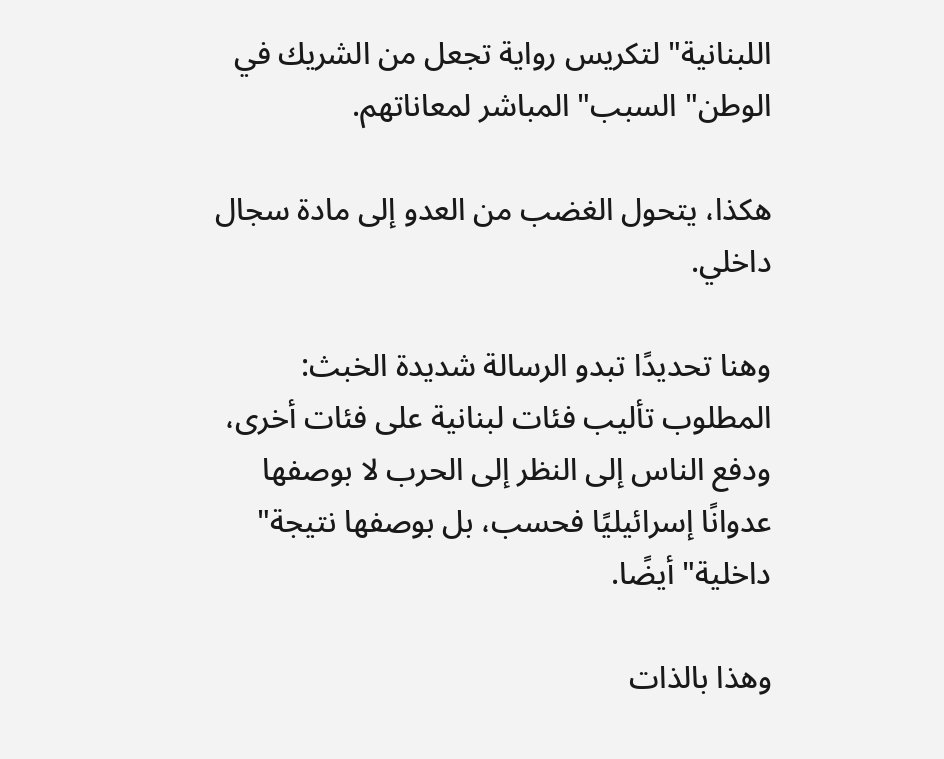اللبنانية" لتكريس رواية تجعل من الشريك في الوطن" السبب" المباشر لمعاناتهم.

هكذا، يتحول الغضب من العدو إلى مادة سجال داخلي.

وهنا تحديدًا تبدو الرسالة شديدة الخبث: المطلوب تأليب فئات لبنانية على فئات أخرى، ودفع الناس إلى النظر إلى الحرب لا بوصفها عدوانًا إسرائيليًا فحسب، بل بوصفها نتيجة" داخلية" أيضًا.

وهذا بالذات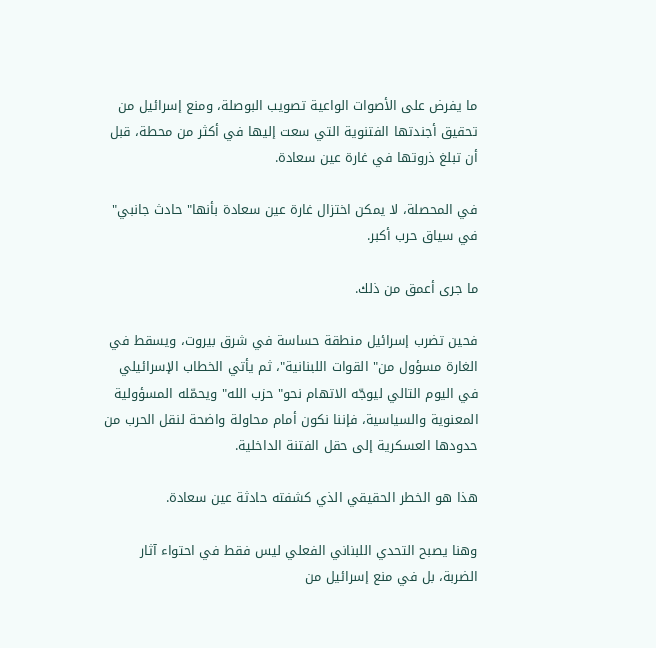ما يفرض على الأصوات الواعية تصويب البوصلة، ومنع إسرائيل من تحقيق أجندتها الفتنوية التي سعت إليها في أكثر من محطة، قبل أن تبلغ ذروتها في غارة عين سعادة.

في المحصلة، لا يمكن اختزال غارة عين سعادة بأنها" حادث جانبي" في سياق حرب أكبر.

ما جرى أعمق من ذلك.

فحين تضرب إسرائيل منطقة حساسة في شرق بيروت، ويسقط في الغارة مسؤول من" القوات اللبنانية"، ثم يأتي الخطاب الإسرائيلي في اليوم التالي ليوجّه الاتهام نحو" حزب الله" ويحمّله المسؤولية المعنوية والسياسية، فإننا نكون أمام محاولة واضحة لنقل الحرب من حدودها العسكرية إلى حقل الفتنة الداخلية.

هذا هو الخطر الحقيقي الذي كشفته حادثة عين سعادة.

وهنا يصبح التحدي اللبناني الفعلي ليس فقط في احتواء آثار الضربة، بل في منع إسرائيل من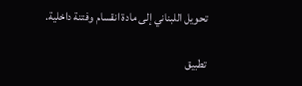تحويل اللبناني إلى مادة انقسام وفتنة داخلية.

تطبيق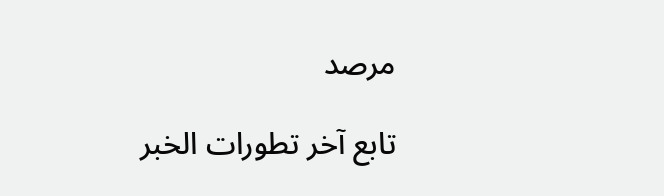مرصد

تابع آخر تطورات الخبر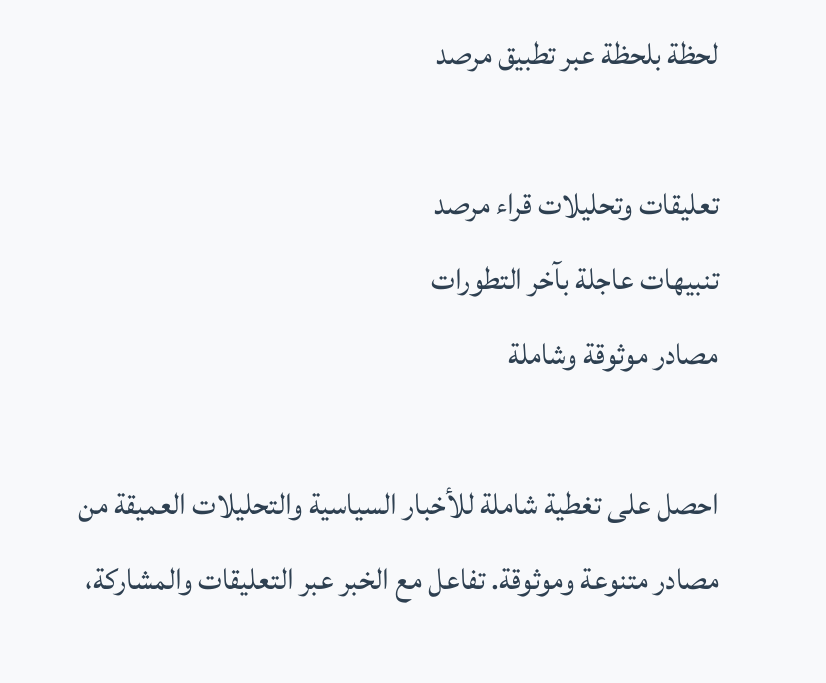لحظة بلحظة عبر تطبيق مرصد

تعليقات وتحليلات قراء مرصد
تنبيهات عاجلة بآخر التطورات
مصادر موثوقة وشاملة

احصل على تغطية شاملة للأخبار السياسية والتحليلات العميقة من مصادر متنوعة وموثوقة. تفاعل مع الخبر عبر التعليقات والمشاركة،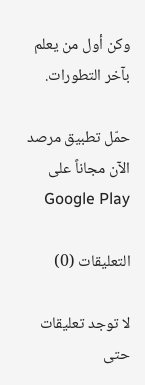وكن أول من يعلم بآخر التطورات.

حمّل تطبيق مرصد الآن مجاناً على Google Play

التعليقات (0)

لا توجد تعليقات حتى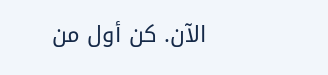الآن. كن أول من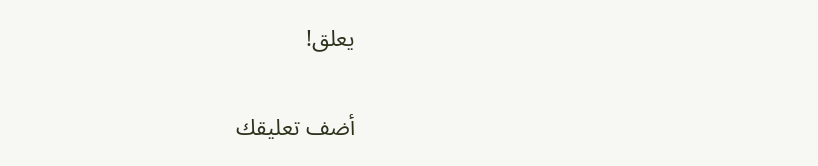يعلق!

أضف تعليقك